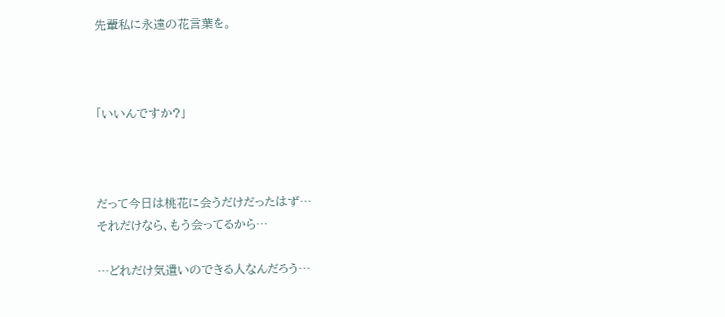先輩私に永遠の花言葉を。



「いいんですか?」



だって今日は桃花に会うだけだったはず…
それだけなら、もう会ってるから…

…どれだけ気遣いのできる人なんだろう…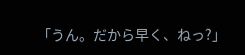「うん。だから早く、ねっ?」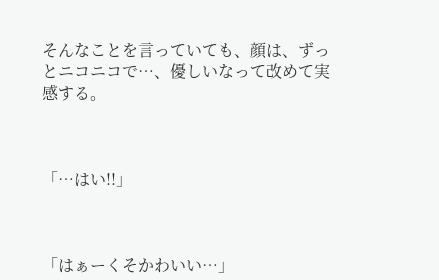そんなことを言っていても、顔は、ずっとニコニコで…、優しいなって改めて実感する。



「…はい!!」



「はぁーくそかわいい…」